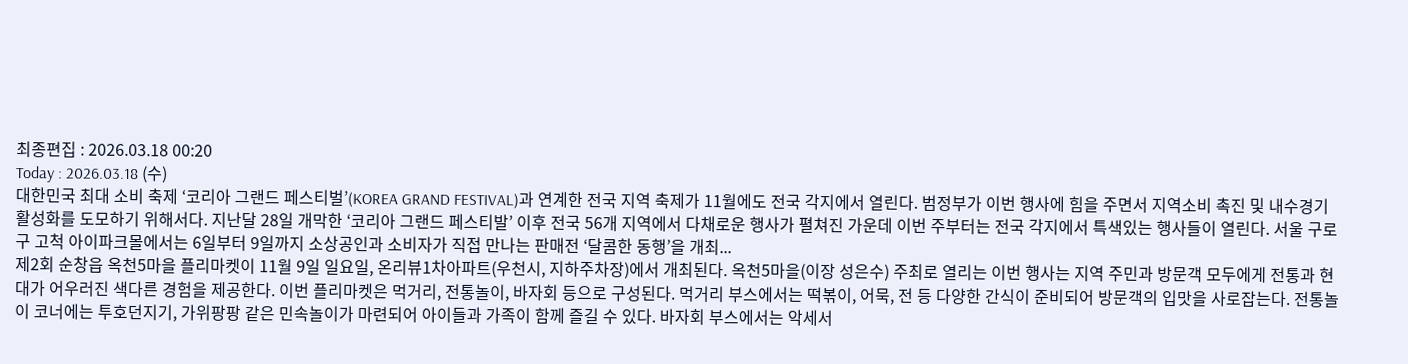최종편집 : 2026.03.18 00:20
Today : 2026.03.18 (수)
대한민국 최대 소비 축제 ‘코리아 그랜드 페스티벌’(KOREA GRAND FESTIVAL)과 연계한 전국 지역 축제가 11월에도 전국 각지에서 열린다. 범정부가 이번 행사에 힘을 주면서 지역소비 촉진 및 내수경기 활성화를 도모하기 위해서다. 지난달 28일 개막한 ‘코리아 그랜드 페스티발’ 이후 전국 56개 지역에서 다채로운 행사가 펼쳐진 가운데 이번 주부터는 전국 각지에서 특색있는 행사들이 열린다. 서울 구로구 고척 아이파크몰에서는 6일부터 9일까지 소상공인과 소비자가 직접 만나는 판매전 ‘달콤한 동행’을 개최...
제2회 순창읍 옥천5마을 플리마켓이 11월 9일 일요일, 온리뷰1차아파트(우천시, 지하주차장)에서 개최된다. 옥천5마을(이장 성은수) 주최로 열리는 이번 행사는 지역 주민과 방문객 모두에게 전통과 현대가 어우러진 색다른 경험을 제공한다. 이번 플리마켓은 먹거리, 전통놀이, 바자회 등으로 구성된다. 먹거리 부스에서는 떡볶이, 어묵, 전 등 다양한 간식이 준비되어 방문객의 입맛을 사로잡는다. 전통놀이 코너에는 투호던지기, 가위팡팡 같은 민속놀이가 마련되어 아이들과 가족이 함께 즐길 수 있다. 바자회 부스에서는 악세서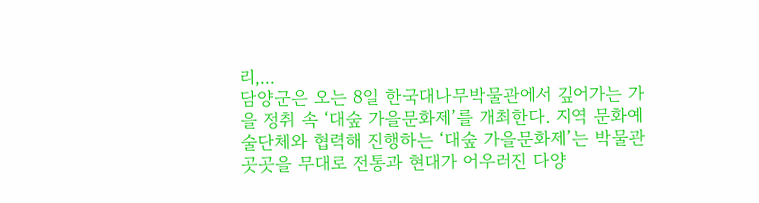리,...
담양군은 오는 8일 한국대나무박물관에서 깊어가는 가을 정취 속 ‘대숲 가을문화제’를 개최한다. 지역 문화예술단체와 협력해 진행하는 ‘대숲 가을문화제’는 박물관 곳곳을 무대로 전통과 현대가 어우러진 다양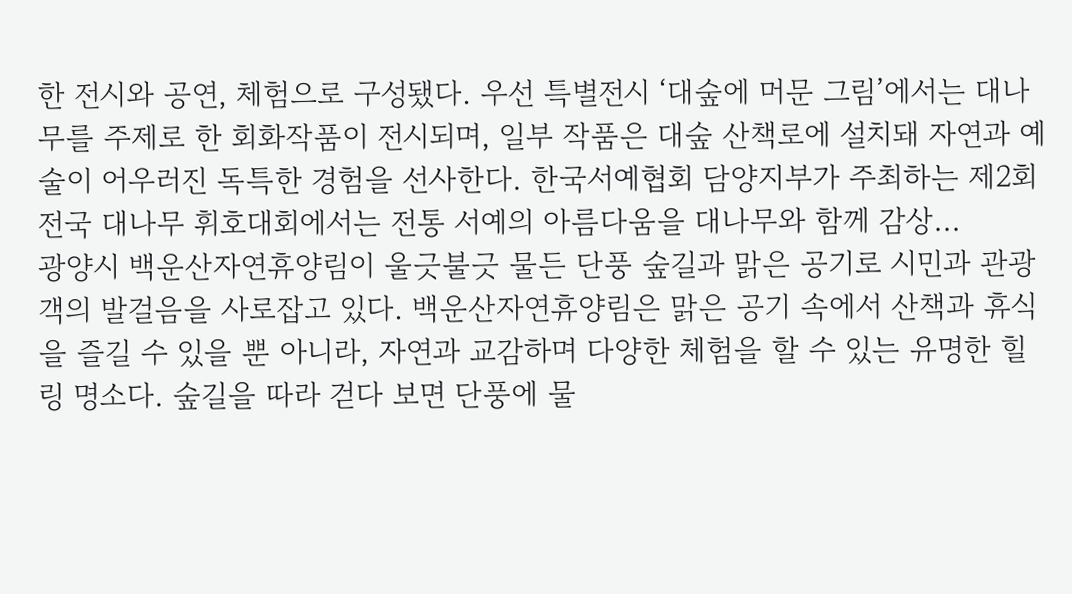한 전시와 공연, 체험으로 구성됐다. 우선 특별전시 ‘대숲에 머문 그림’에서는 대나무를 주제로 한 회화작품이 전시되며, 일부 작품은 대숲 산책로에 설치돼 자연과 예술이 어우러진 독특한 경험을 선사한다. 한국서예협회 담양지부가 주최하는 제2회 전국 대나무 휘호대회에서는 전통 서예의 아름다움을 대나무와 함께 감상...
광양시 백운산자연휴양림이 울긋불긋 물든 단풍 숲길과 맑은 공기로 시민과 관광객의 발걸음을 사로잡고 있다. 백운산자연휴양림은 맑은 공기 속에서 산책과 휴식을 즐길 수 있을 뿐 아니라, 자연과 교감하며 다양한 체험을 할 수 있는 유명한 힐링 명소다. 숲길을 따라 걷다 보면 단풍에 물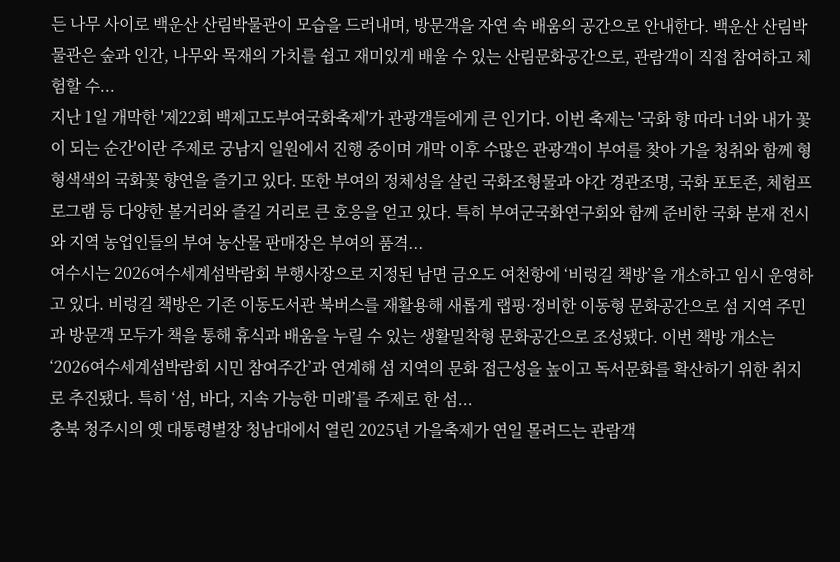든 나무 사이로 백운산 산림박물관이 모습을 드러내며, 방문객을 자연 속 배움의 공간으로 안내한다. 백운산 산림박물관은 숲과 인간, 나무와 목재의 가치를 쉽고 재미있게 배울 수 있는 산림문화공간으로, 관람객이 직접 참여하고 체험할 수...
지난 1일 개막한 '제22회 백제고도부여국화축제'가 관광객들에게 큰 인기다. 이번 축제는 '국화 향 따라 너와 내가 꽃이 되는 순간'이란 주제로 궁남지 일원에서 진행 중이며 개막 이후 수많은 관광객이 부여를 찾아 가을 청취와 함께 형형색색의 국화꽃 향연을 즐기고 있다. 또한 부여의 정체성을 살린 국화조형물과 야간 경관조명, 국화 포토존, 체험프로그램 등 다양한 볼거리와 즐길 거리로 큰 호응을 얻고 있다. 특히 부여군국화연구회와 함께 준비한 국화 분재 전시와 지역 농업인들의 부여 농산물 판매장은 부여의 품격...
여수시는 2026여수세계섬박람회 부행사장으로 지정된 남면 금오도 여천항에 ‘비렁길 책방’을 개소하고 임시 운영하고 있다. 비렁길 책방은 기존 이동도서관 북버스를 재활용해 새롭게 랩핑·정비한 이동형 문화공간으로 섬 지역 주민과 방문객 모두가 책을 통해 휴식과 배움을 누릴 수 있는 생활밀착형 문화공간으로 조성됐다. 이번 책방 개소는 ‘2026여수세계섬박람회 시민 참여주간’과 연계해 섬 지역의 문화 접근성을 높이고 독서문화를 확산하기 위한 취지로 추진됐다. 특히 ‘섬, 바다, 지속 가능한 미래’를 주제로 한 섬...
충북 청주시의 옛 대통령별장 청남대에서 열린 2025년 가을축제가 연일 몰려드는 관람객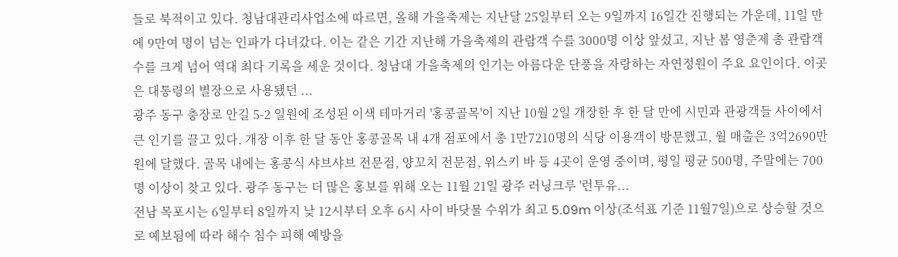들로 북적이고 있다. 청남대관리사업소에 따르면, 올해 가을축제는 지난달 25일부터 오는 9일까지 16일간 진행되는 가운데, 11일 만에 9만여 명이 넘는 인파가 다녀갔다. 이는 같은 기간 지난해 가을축제의 관람객 수를 3000명 이상 앞섰고, 지난 봄 영춘제 총 관람객 수를 크게 넘어 역대 최다 기록을 세운 것이다. 청남대 가을축제의 인기는 아름다운 단풍을 자랑하는 자연정원이 주요 요인이다. 이곳은 대통령의 별장으로 사용됐던 ...
광주 동구 충장로 안길 5-2 일원에 조성된 이색 테마거리 '홍콩골목'이 지난 10월 2일 개장한 후 한 달 만에 시민과 관광객들 사이에서 큰 인기를 끌고 있다. 개장 이후 한 달 동안 홍콩골목 내 4개 점포에서 총 1만7210명의 식당 이용객이 방문했고, 월 매출은 3억2690만 원에 달했다. 골목 내에는 홍콩식 샤브샤브 전문점, 양꼬치 전문점, 위스키 바 등 4곳이 운영 중이며, 평일 평균 500명, 주말에는 700명 이상이 찾고 있다. 광주 동구는 더 많은 홍보를 위해 오는 11월 21일 광주 러닝크루 '런투유...
전남 목포시는 6일부터 8일까지 낮 12시부터 오후 6시 사이 바닷물 수위가 최고 5.09m 이상(조석표 기준 11월7일)으로 상승할 것으로 예보됨에 따라 해수 침수 피해 예방을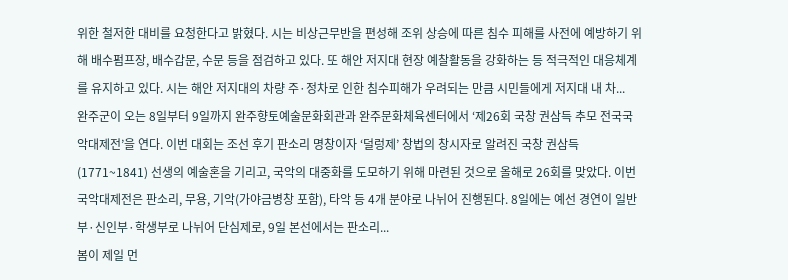위한 철저한 대비를 요청한다고 밝혔다. 시는 비상근무반을 편성해 조위 상승에 따른 침수 피해를 사전에 예방하기 위해 배수펌프장, 배수갑문, 수문 등을 점검하고 있다. 또 해안 저지대 현장 예찰활동을 강화하는 등 적극적인 대응체계를 유지하고 있다. 시는 해안 저지대의 차량 주·정차로 인한 침수피해가 우려되는 만큼 시민들에게 저지대 내 차...
완주군이 오는 8일부터 9일까지 완주향토예술문화회관과 완주문화체육센터에서 ‘제26회 국창 권삼득 추모 전국국악대제전’을 연다. 이번 대회는 조선 후기 판소리 명창이자 ‘덜렁제’ 창법의 창시자로 알려진 국창 권삼득(1771~1841) 선생의 예술혼을 기리고, 국악의 대중화를 도모하기 위해 마련된 것으로 올해로 26회를 맞았다. 이번 국악대제전은 판소리, 무용, 기악(가야금병창 포함), 타악 등 4개 분야로 나뉘어 진행된다. 8일에는 예선 경연이 일반부·신인부·학생부로 나뉘어 단심제로, 9일 본선에서는 판소리...
봄이 제일 먼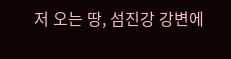저 오는 땅, 섬진강 강변에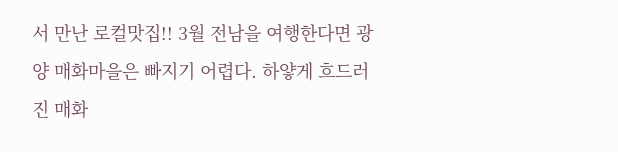서 만난 로컬맛집!! 3월 전남을 여행한다면 광양 매화마을은 빠지기 어렵다. 하얗게 흐드러진 매화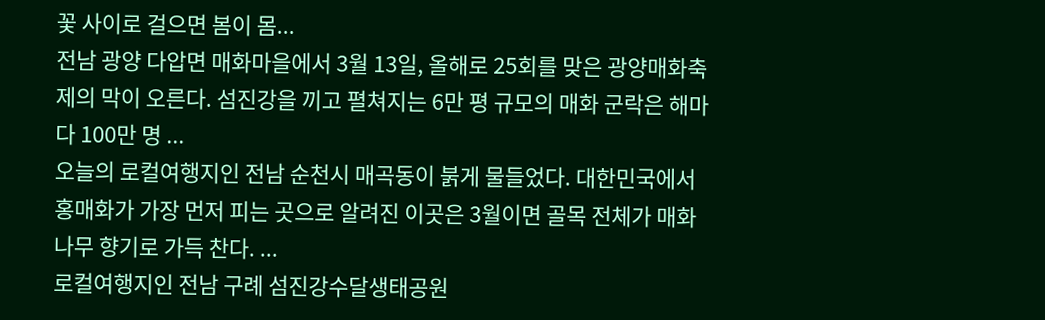꽃 사이로 걸으면 봄이 몸...
전남 광양 다압면 매화마을에서 3월 13일, 올해로 25회를 맞은 광양매화축제의 막이 오른다. 섬진강을 끼고 펼쳐지는 6만 평 규모의 매화 군락은 해마다 100만 명 ...
오늘의 로컬여행지인 전남 순천시 매곡동이 붉게 물들었다. 대한민국에서 홍매화가 가장 먼저 피는 곳으로 알려진 이곳은 3월이면 골목 전체가 매화나무 향기로 가득 찬다. ...
로컬여행지인 전남 구례 섬진강수달생태공원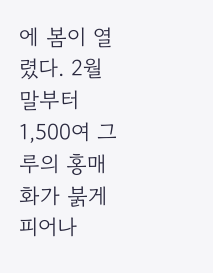에 봄이 열렸다. 2월 말부터 1,500여 그루의 홍매화가 붉게 피어나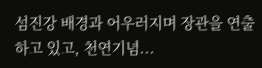섬진강 배경과 어우러지며 장관을 연출하고 있고, 천연기념...